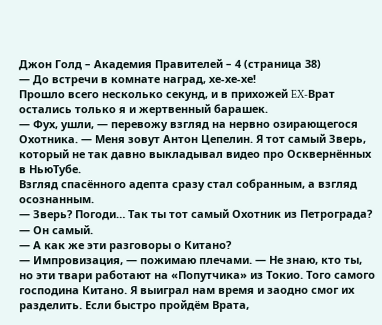Джон Голд – Академия Правителей – 4 (страница 38)
— До встречи в комнате наград, хе-хе-хе!
Прошло всего несколько секунд, и в прихожей EX-Врат остались только я и жертвенный барашек.
— Фух, ушли, — перевожу взгляд на нервно озирающегося Охотника. — Меня зовут Антон Цепелин. Я тот самый Зверь, который не так давно выкладывал видео про Осквернённых в НьюТубе.
Взгляд спасённого адепта сразу стал собранным, а взгляд осознанным.
— Зверь? Погоди… Так ты тот самый Охотник из Петрограда?
— Он самый.
— А как же эти разговоры о Китано?
— Импровизация, — пожимаю плечами. — Не знаю, кто ты, но эти твари работают на «Попутчика» из Токио. Того самого господина Китано. Я выиграл нам время и заодно смог их разделить. Если быстро пройдём Врата,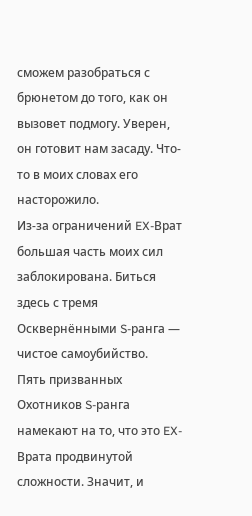сможем разобраться с брюнетом до того, как он вызовет подмогу. Уверен, он готовит нам засаду. Что-то в моих словах его насторожило.
Из-за ограничений EX-Врат большая часть моих сил заблокирована. Биться здесь с тремя Осквернёнными S-ранга — чистое самоубийство.
Пять призванных Охотников S-ранга намекают на то, что это EX-Врата продвинутой сложности. Значит, и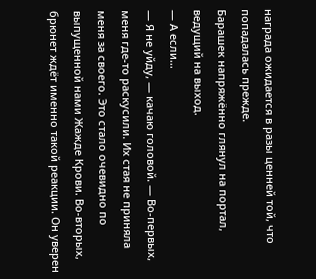награда ожидается в разы ценней той, что попадалась прежде.
Барашек напряжённо глянул на портал, ведущий на выход.
— А если…
— Я не уйду, — качаю головой. — Во-первых, меня где-то раскусили. Их стая не приняла меня за своего. Это стало очевидно по выпущенной нами Жажде Крови. Во-вторых, брюнет ждёт именно такой реакции. Он уверен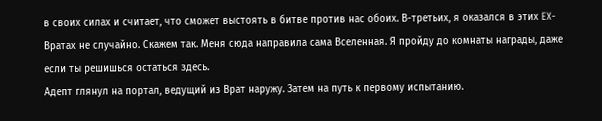в своих силах и считает, что сможет выстоять в битве против нас обоих. В-третьих, я оказался в этих EX-Вратах не случайно. Скажем так. Меня сюда направила сама Вселенная. Я пройду до комнаты награды, даже если ты решишься остаться здесь.
Адепт глянул на портал, ведущий из Врат наружу. Затем на путь к первому испытанию.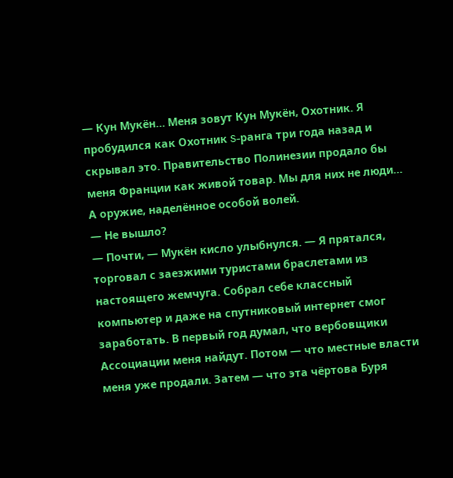— Кун Мукён… Меня зовут Кун Мукён, Охотник. Я пробудился как Охотник S-ранга три года назад и скрывал это. Правительство Полинезии продало бы меня Франции как живой товар. Мы для них не люди… А оружие, наделённое особой волей.
— Не вышло?
— Почти, — Мукён кисло улыбнулся. — Я прятался, торговал с заезжими туристами браслетами из настоящего жемчуга. Собрал себе классный компьютер и даже на спутниковый интернет смог заработать. В первый год думал, что вербовщики Ассоциации меня найдут. Потом — что местные власти меня уже продали. Затем — что эта чёртова Буря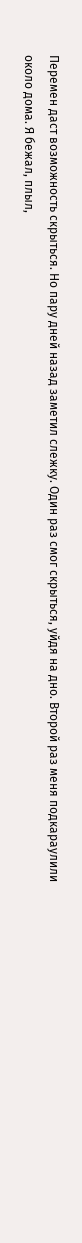Перемен даст возможность скрыться. Но пару дней назад заметил слежку. Один раз смог скрыться, уйдя на дно. Второй раз меня подкараулили около дома. Я бежал, плыл,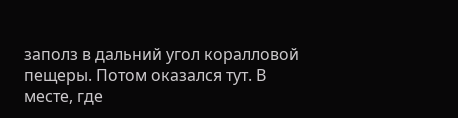заполз в дальний угол коралловой пещеры. Потом оказался тут. В месте, где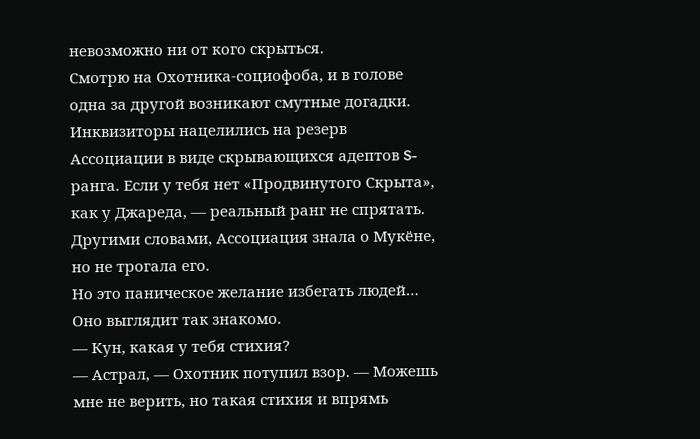невозможно ни от кого скрыться.
Смотрю на Охотника-социофоба, и в голове одна за другой возникают смутные догадки. Инквизиторы нацелились на резерв Ассоциации в виде скрывающихся адептов S-ранга. Если у тебя нет «Продвинутого Скрыта», как у Джареда, — реальный ранг не спрятать. Другими словами, Ассоциация знала о Мукёне, но не трогала его.
Но это паническое желание избегать людей… Оно выглядит так знакомо.
— Кун, какая у тебя стихия?
— Астрал, — Охотник потупил взор. — Можешь мне не верить, но такая стихия и впрямь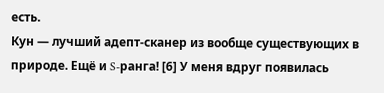есть.
Кун — лучший адепт-сканер из вообще существующих в природе. Ещё и S-ранга! [6] У меня вдруг появилась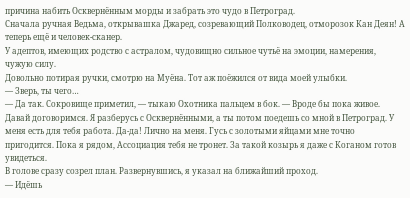причина набить Осквернённым морды и забрать это чудо в Петроград.
Сначала ручная Ведьма, открывашка Джаред, созревающий Полководец, отморозок Кан Деян! А теперь ещё и человек-сканер.
У адептов, имеющих родство с астралом, чудовищно сильное чутьё на эмоции, намерения, чужую силу.
Довольно потирая ручки, смотрю на Муёна. Тот аж поёжился от вида моей улыбки.
— Зверь, ты чего…
— Да так. Сокровище приметил, — тыкаю Охотника пальцем в бок. — Вроде бы пока живое. Давай договоримся. Я разберусь с Осквернёнными, а ты потом поедешь со мной в Петроград. У меня есть для тебя работа. Да-да! Лично на меня. Гусь с золотыми яйцами мне точно пригодится. Пока я рядом, Ассоциация тебя не тронет. За такой козырь я даже с Коганом готов увидеться.
В голове сразу созрел план. Развернувшись, я указал на ближайший проход.
— Идёшь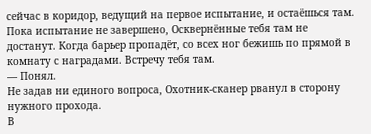сейчас в коридор, ведущий на первое испытание, и остаёшься там. Пока испытание не завершено, Осквернённые тебя там не достанут. Когда барьер пропадёт, со всех ног бежишь по прямой в комнату с наградами. Встречу тебя там.
— Понял.
Не задав ни единого вопроса, Охотник-сканер рванул в сторону нужного прохода.
В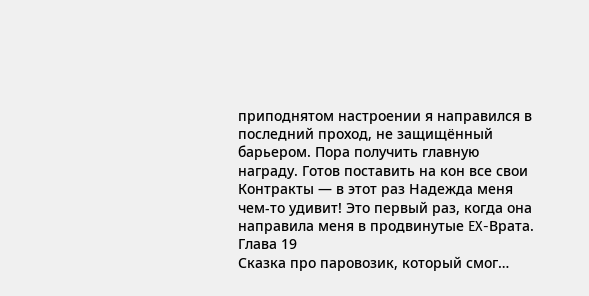приподнятом настроении я направился в последний проход, не защищённый барьером. Пора получить главную награду. Готов поставить на кон все свои Контракты — в этот раз Надежда меня чем-то удивит! Это первый раз, когда она направила меня в продвинутые EX-Врата.
Глава 19
Сказка про паровозик, который смог…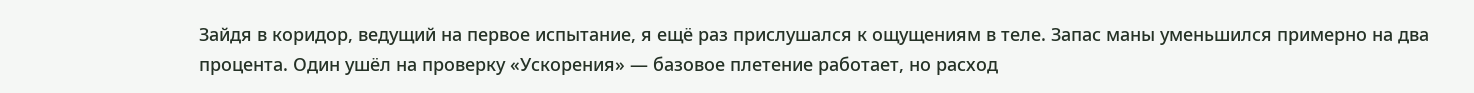Зайдя в коридор, ведущий на первое испытание, я ещё раз прислушался к ощущениям в теле. Запас маны уменьшился примерно на два процента. Один ушёл на проверку «Ускорения» — базовое плетение работает, но расход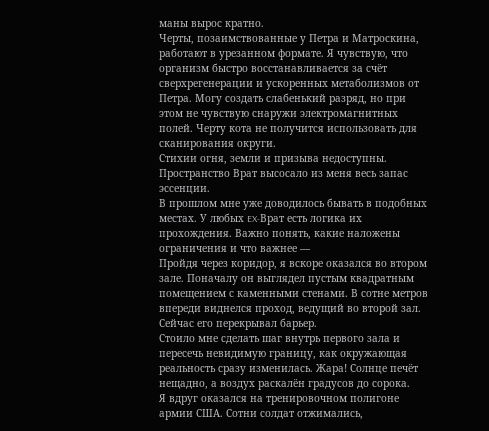маны вырос кратно.
Черты, позаимствованные у Петра и Матроскина, работают в урезанном формате. Я чувствую, что организм быстро восстанавливается за счёт сверхрегенерации и ускоренных метаболизмов от Петра. Могу создать слабенький разряд, но при этом не чувствую снаружи электромагнитных полей. Черту кота не получится использовать для сканирования округи.
Стихии огня, земли и призыва недоступны. Пространство Врат высосало из меня весь запас эссенции.
В прошлом мне уже доводилось бывать в подобных местах. У любых EX-Врат есть логика их прохождения. Важно понять, какие наложены ограничения и что важнее —
Пройдя через коридор, я вскоре оказался во втором зале. Поначалу он выглядел пустым квадратным помещением с каменными стенами. В сотне метров впереди виднелся проход, ведущий во второй зал. Cейчас его перекрывал барьер.
Стоило мне сделать шаг внутрь первого зала и пересечь невидимую границу, как окружающая реальность сразу изменилась. Жара! Солнце печёт нещадно, а воздух раскалён градусов до сорока.
Я вдруг оказался на тренировочном полигоне армии США. Сотни солдат отжимались,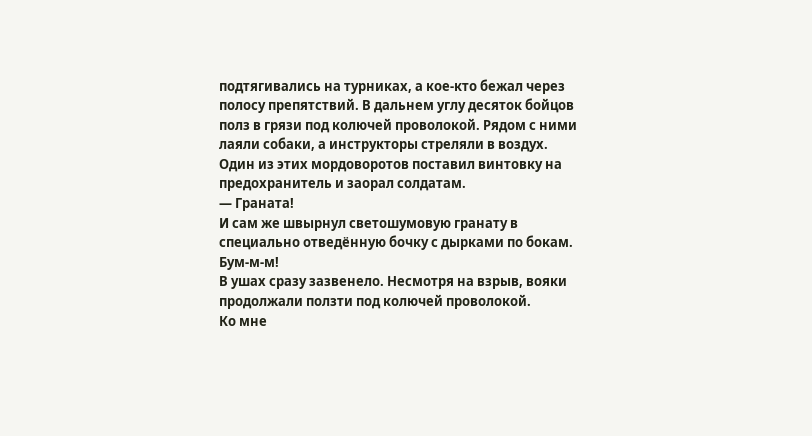подтягивались на турниках, а кое-кто бежал через полосу препятствий. В дальнем углу десяток бойцов полз в грязи под колючей проволокой. Рядом с ними лаяли собаки, а инструкторы стреляли в воздух.
Один из этих мордоворотов поставил винтовку на предохранитель и заорал солдатам.
— Граната!
И сам же швырнул светошумовую гранату в специально отведённую бочку с дырками по бокам.
Бум-м-м!
В ушах сразу зазвенело. Несмотря на взрыв, вояки продолжали ползти под колючей проволокой.
Ко мне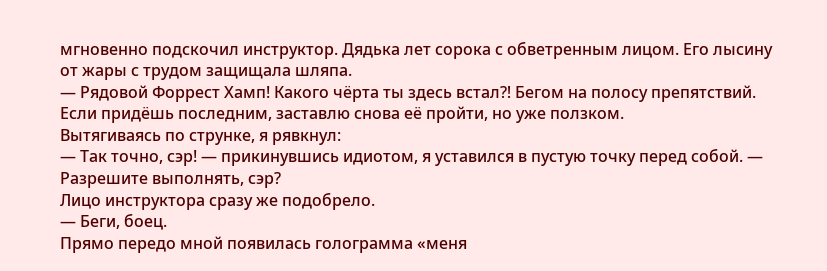мгновенно подскочил инструктор. Дядька лет сорока с обветренным лицом. Его лысину от жары с трудом защищала шляпа.
— Рядовой Форрест Хамп! Какого чёрта ты здесь встал⁈ Бегом на полосу препятствий. Если придёшь последним, заставлю снова её пройти, но уже ползком.
Вытягиваясь по струнке, я рявкнул:
— Так точно, сэр! — прикинувшись идиотом, я уставился в пустую точку перед собой. — Разрешите выполнять, сэр?
Лицо инструктора сразу же подобрело.
— Беги, боец.
Прямо передо мной появилась голограмма «меня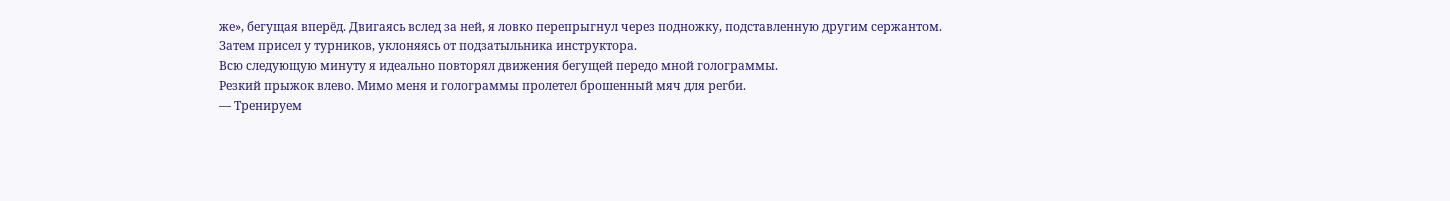же», бегущая вперёд. Двигаясь вслед за ней, я ловко перепрыгнул через подножку, подставленную другим сержантом. Затем присел у турников, уклоняясь от подзатыльника инструктора.
Всю следующую минуту я идеально повторял движения бегущей передо мной голограммы.
Резкий прыжок влево. Мимо меня и голограммы пролетел брошенный мяч для регби.
— Тренируем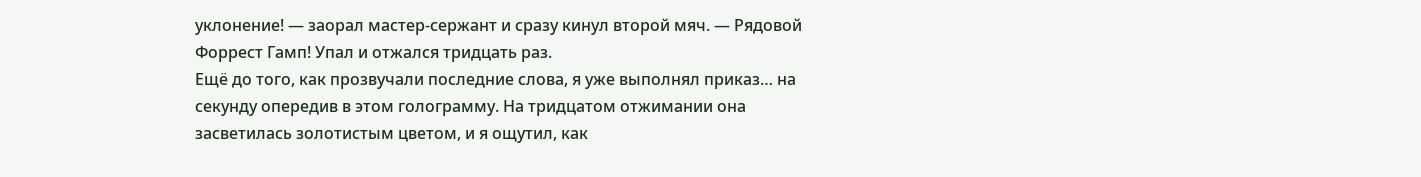уклонение! — заорал мастер-сержант и сразу кинул второй мяч. — Рядовой Форрест Гамп! Упал и отжался тридцать раз.
Ещё до того, как прозвучали последние слова, я уже выполнял приказ… на секунду опередив в этом голограмму. На тридцатом отжимании она засветилась золотистым цветом, и я ощутил, как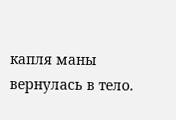капля маны вернулась в тело.